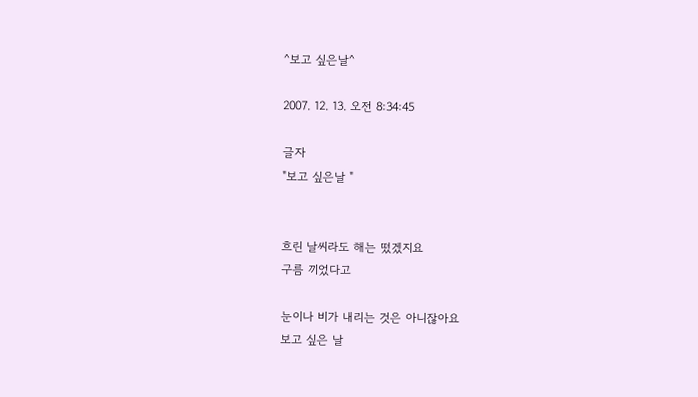^보고 싶은날^

2007. 12. 13. 오전 8:34:45

글자
"보고 싶은날 "


흐린 날씨라도 해는 떴겠지요
구름 끼었다고

눈이나 비가 내리는 것은 아니잖아요
보고 싶은 날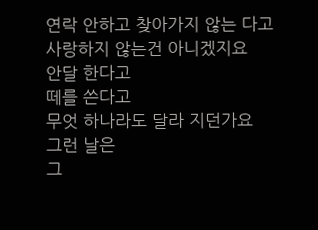연락 안하고 찾아가지 않는 다고
사랑하지 않는건 아니겠지요
안달 한다고
떼를 쓴다고
무엇 하나라도 달라 지던가요
그런 날은
그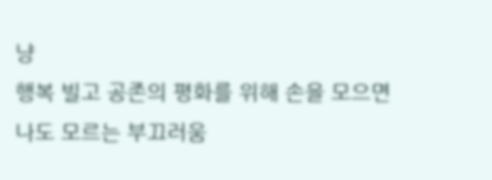냥
행복 빌고 공존의 평화를 위해 손을 모으면
나도 모르는 부끄러움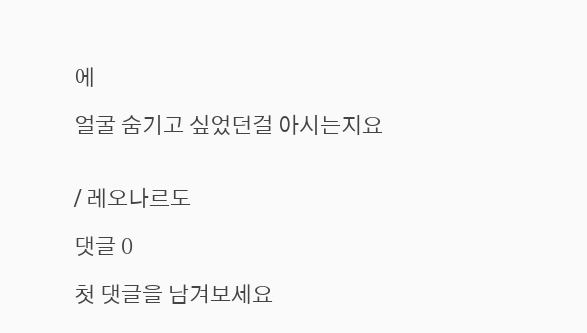에

얼굴 숨기고 싶었던걸 아시는지요


/ 레오나르도

댓글 0

첫 댓글을 남겨보세요